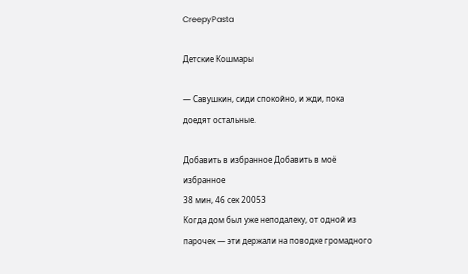CreepyPasta

Детские Кошмары

— Савушкин, сиди спокойно, и жди, пока доедят остальные.

Добавить в избранное Добавить в моё избранное
38 мин, 46 сек 20053
Когда дом был уже неподалеку, от одной из парочек — эти держали на поводке громадного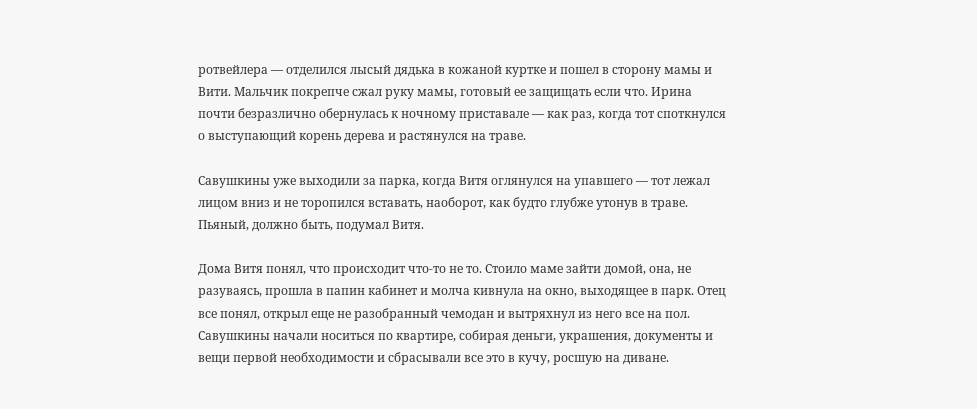ротвейлера — отделился лысый дядька в кожаной куртке и пошел в сторону мамы и Вити. Мальчик покрепче сжал руку мамы, готовый ее защищать если что. Ирина почти безразлично обернулась к ночному приставале — как раз, когда тот споткнулся о выступающий корень дерева и растянулся на траве.

Савушкины уже выходили за парка, когда Витя оглянулся на упавшего — тот лежал лицом вниз и не торопился вставать, наоборот, как будто глубже утонув в траве. Пьяный, должно быть, подумал Витя.

Дома Витя понял, что происходит что-то не то. Стоило маме зайти домой, она, не разуваясь, прошла в папин кабинет и молча кивнула на окно, выходящее в парк. Отец все понял, открыл еще не разобранный чемодан и вытряхнул из него все на пол. Савушкины начали носиться по квартире, собирая деньги, украшения, документы и вещи первой необходимости и сбрасывали все это в кучу, росшую на диване.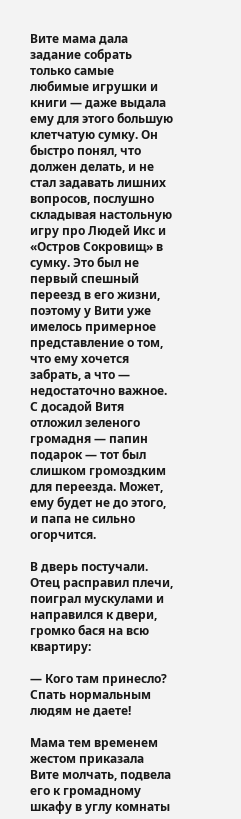Вите мама дала задание собрать только самые любимые игрушки и книги — даже выдала ему для этого большую клетчатую сумку. Он быстро понял, что должен делать, и не стал задавать лишних вопросов, послушно складывая настольную игру про Людей Икс и «Остров Сокровищ» в сумку. Это был не первый спешный переезд в его жизни, поэтому у Вити уже имелось примерное представление о том, что ему хочется забрать, а что — недостаточно важное. С досадой Витя отложил зеленого громадня — папин подарок — тот был слишком громоздким для переезда. Может, ему будет не до этого, и папа не сильно огорчится.

В дверь постучали. Отец расправил плечи, поиграл мускулами и направился к двери, громко бася на всю квартиру:

— Кого там принесло? Спать нормальным людям не даете!

Мама тем временем жестом приказала Вите молчать, подвела его к громадному шкафу в углу комнаты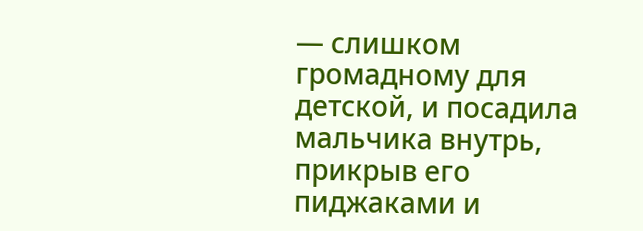— слишком громадному для детской, и посадила мальчика внутрь, прикрыв его пиджаками и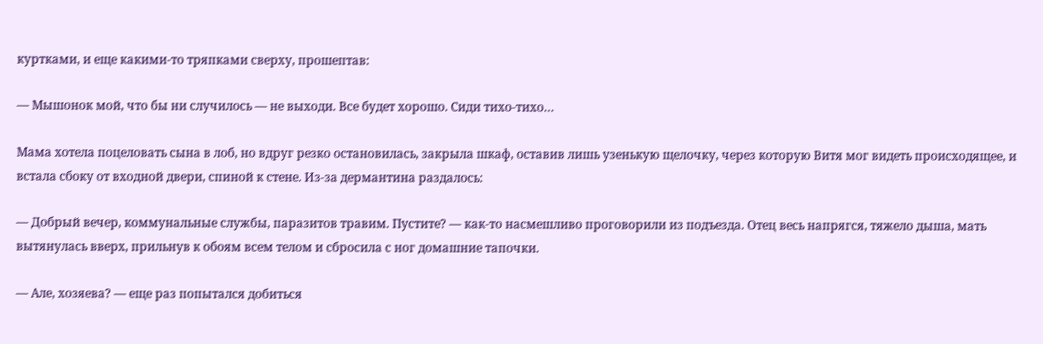куртками, и еще какими-то тряпками сверху, прошептав:

— Мышонок мой, что бы ни случилось — не выходи. Все будет хорошо. Сиди тихо-тихо…

Мама хотела поцеловать сына в лоб, но вдруг резко остановилась, закрыла шкаф, оставив лишь узенькую щелочку, через которую Витя мог видеть происходящее, и встала сбоку от входной двери, спиной к стене. Из-за дермантина раздалось:

— Добрый вечер, коммунальные службы, паразитов травим. Пустите? — как-то насмешливо проговорили из подъезда. Отец весь напрягся, тяжело дыша, мать вытянулась вверх, прильнув к обоям всем телом и сбросила с ног домашние тапочки.

— Але, хозяева? — еще раз попытался добиться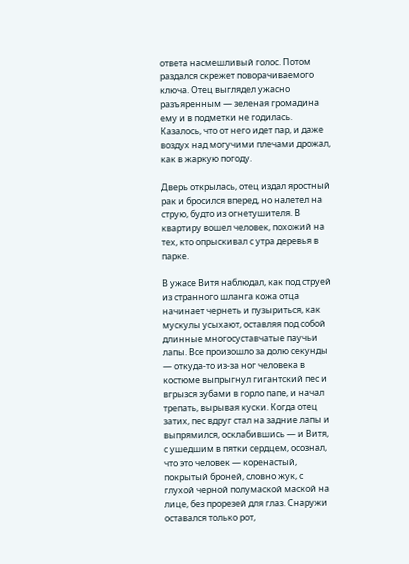ответа насмешливый голос. Потом раздался скрежет поворачиваемого ключа. Отец выглядел ужасно разъяренным — зеленая громадина ему и в подметки не годилась. Казалось, что от него идет пар, и даже воздух над могучими плечами дрожал, как в жаркую погоду.

Дверь открылась, отец издал яростный рак и бросился вперед, но налетел на струю, будто из огнетушителя. В квартиру вошел человек, похожий на тех, кто опрыскивал с утра деревья в парке.

В ужасе Витя наблюдал, как под струей из странного шланга кожа отца начинает чернеть и пузыриться, как мускулы усыхают, оставляя под собой длинные многосуставчатые паучьи лапы. Все произошло за долю секунды — откуда-то из-за ног человека в костюме выпрыгнул гигантский пес и вгрызся зубами в горло папе, и начал трепать, вырывая куски. Когда отец затих, пес вдруг стал на задние лапы и выпрямился, осклабившись — и Витя, с ушедшим в пятки сердцем, осознал, что это человек — коренастый, покрытый броней, словно жук, с глухой черной полумаской маской на лице, без прорезей для глаз. Снаружи оставался только рот,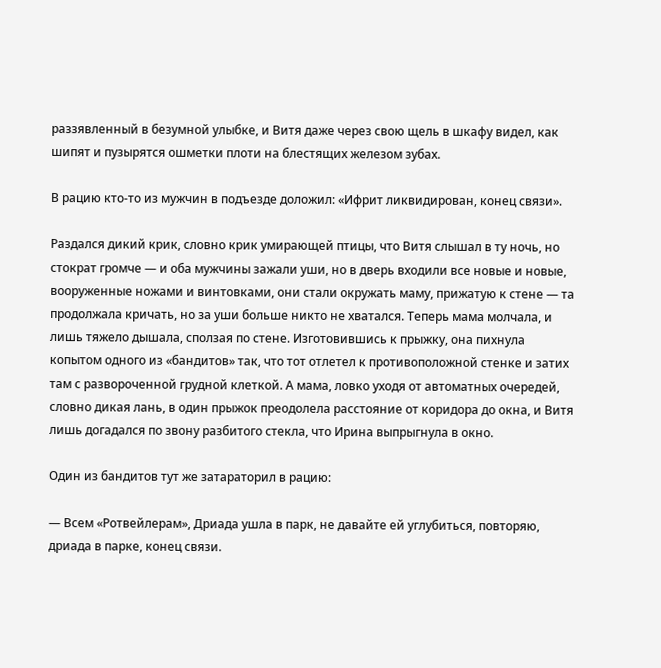раззявленный в безумной улыбке, и Витя даже через свою щель в шкафу видел, как шипят и пузырятся ошметки плоти на блестящих железом зубах.

В рацию кто-то из мужчин в подъезде доложил: «Ифрит ликвидирован, конец связи».

Раздался дикий крик, словно крик умирающей птицы, что Витя слышал в ту ночь, но стократ громче — и оба мужчины зажали уши, но в дверь входили все новые и новые, вооруженные ножами и винтовками, они стали окружать маму, прижатую к стене — та продолжала кричать, но за уши больше никто не хватался. Теперь мама молчала, и лишь тяжело дышала, сползая по стене. Изготовившись к прыжку, она пихнула копытом одного из «бандитов» так, что тот отлетел к противоположной стенке и затих там с развороченной грудной клеткой. А мама, ловко уходя от автоматных очередей, словно дикая лань, в один прыжок преодолела расстояние от коридора до окна, и Витя лишь догадался по звону разбитого стекла, что Ирина выпрыгнула в окно.

Один из бандитов тут же затараторил в рацию:

— Всем «Ротвейлерам», Дриада ушла в парк, не давайте ей углубиться, повторяю, дриада в парке, конец связи.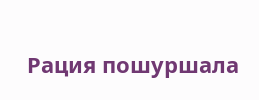Рация пошуршала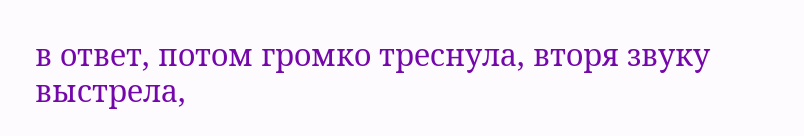в ответ, потом громко треснула, вторя звуку выстрела,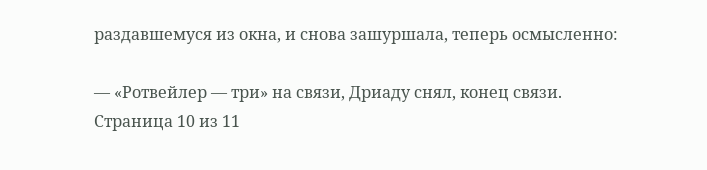раздавшемуся из окна, и снова зашуршала, теперь осмысленно:

— «Ротвейлер — три» на связи, Дриаду снял, конец связи.
Страница 10 из 11